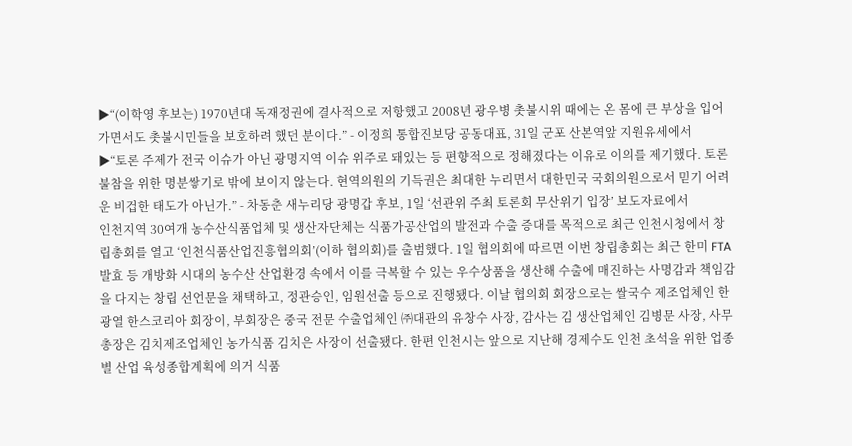▶“(이학영 후보는) 1970년대 독재정권에 결사적으로 저항했고 2008년 광우병 촛불시위 때에는 온 몸에 큰 부상을 입어가면서도 촛불시민들을 보호하려 했던 분이다.” - 이정희 통합진보당 공동대표, 31일 군포 산본역앞 지원유세에서
▶“토론 주제가 전국 이슈가 아닌 광명지역 이슈 위주로 돼있는 등 편향적으로 정해졌다는 이유로 이의를 제기했다. 토론 불참을 위한 명분쌓기로 밖에 보이지 않는다. 현역의원의 기득권은 최대한 누리면서 대한민국 국회의원으로서 믿기 어려운 비겁한 태도가 아닌가.” - 차동춘 새누리당 광명갑 후보, 1일 ‘선관위 주최 토론회 무산위기 입장’ 보도자료에서
인천지역 30여개 농수산식품업체 및 생산자단체는 식품가공산업의 발전과 수출 증대를 목적으로 최근 인천시청에서 창립총회를 열고 ‘인천식품산업진흥협의회’(이하 협의회)를 출범했다. 1일 협의회에 따르면 이번 창립총회는 최근 한미 FTA 발효 등 개방화 시대의 농수산 산업환경 속에서 이를 극복할 수 있는 우수상품을 생산해 수출에 매진하는 사명감과 책임감을 다지는 창립 선언문을 채택하고, 정관승인, 임원선출 등으로 진행됐다. 이날 협의회 회장으로는 쌀국수 제조업체인 한광열 한스코리아 회장이, 부회장은 중국 전문 수출업체인 ㈜대관의 유창수 사장, 감사는 김 생산업체인 김병문 사장, 사무총장은 김치제조업체인 농가식품 김치은 사장이 선출됐다. 한편 인천시는 앞으로 지난해 경제수도 인천 초석을 위한 업종별 산업 육성종합계획에 의거 식품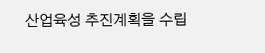산업육성 추진계획을 수립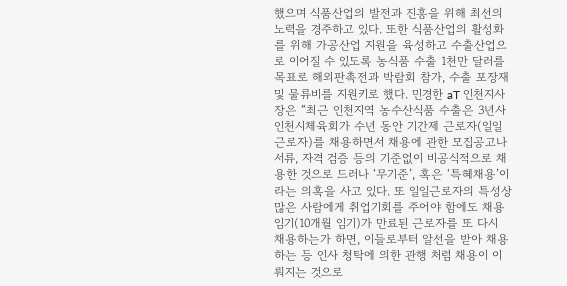했으며 식품산업의 발전과 진흥을 위해 최선의 노력을 경주하고 있다. 또한 식품산업의 활성화를 위해 가공산업 지원을 육성하고 수출산업으로 이어질 수 있도록 농식품 수출 1천만 달러를 목표로 해외판촉전과 박람회 참가, 수출 포장재 및 물류비를 지원키로 했다. 민경한 aT 인천지사장은 “최근 인천지역 농수산식품 수출은 3년사
인천시체육회가 수년 동안 기간제 근로자(일일근로자)를 채용하면서 채용에 관한 모집공고나 서류, 자격 검증 등의 기준없이 비공식적으로 채용한 것으로 드러나 ‘무기준’, 혹은 ‘특혜채용’이라는 의혹을 사고 있다. 또 일일근로자의 특성상 많은 사람에게 취업기회를 주어야 함에도 채용 임기(10개월 임기)가 만료된 근로자를 또 다시 채용하는가 하면, 이들로부터 알선을 받아 채용하는 등 인사 청탁에 의한 관행 처럼 채용이 이뤄지는 것으로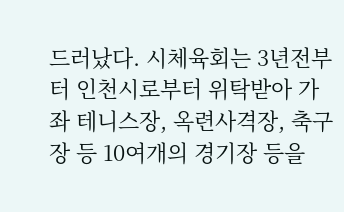드러났다. 시체육회는 3년전부터 인천시로부터 위탁받아 가좌 테니스장, 옥련사격장, 축구장 등 10여개의 경기장 등을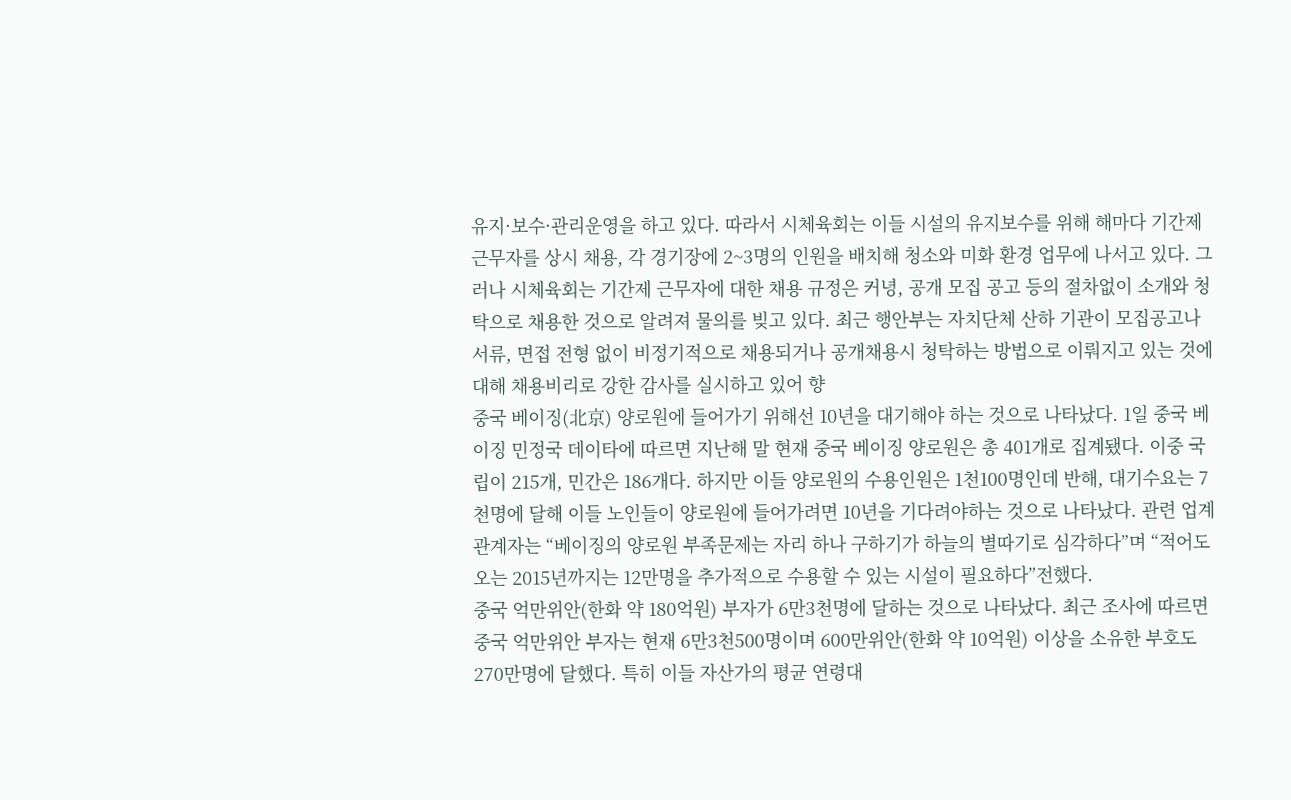유지·보수·관리운영을 하고 있다. 따라서 시체육회는 이들 시설의 유지보수를 위해 해마다 기간제 근무자를 상시 채용, 각 경기장에 2~3명의 인원을 배치해 청소와 미화 환경 업무에 나서고 있다. 그러나 시체육회는 기간제 근무자에 대한 채용 규정은 커녕, 공개 모집 공고 등의 절차없이 소개와 청탁으로 채용한 것으로 알려져 물의를 빚고 있다. 최근 행안부는 자치단체 산하 기관이 모집공고나 서류, 면접 전형 없이 비정기적으로 채용되거나 공개채용시 청탁하는 방법으로 이뤄지고 있는 것에 대해 채용비리로 강한 감사를 실시하고 있어 향
중국 베이징(北京) 양로원에 들어가기 위해선 10년을 대기해야 하는 것으로 나타났다. 1일 중국 베이징 민정국 데이타에 따르면 지난해 말 현재 중국 베이징 양로원은 총 401개로 집계됐다. 이중 국립이 215개, 민간은 186개다. 하지만 이들 양로원의 수용인원은 1천100명인데 반해, 대기수요는 7천명에 달해 이들 노인들이 양로원에 들어가려면 10년을 기다려야하는 것으로 나타났다. 관련 업계 관계자는 “베이징의 양로원 부족문제는 자리 하나 구하기가 하늘의 별따기로 심각하다”며 “적어도 오는 2015년까지는 12만명을 추가적으로 수용할 수 있는 시설이 필요하다”전했다.
중국 억만위안(한화 약 180억원) 부자가 6만3천명에 달하는 것으로 나타났다. 최근 조사에 따르면 중국 억만위안 부자는 현재 6만3천500명이며 600만위안(한화 약 10억원) 이상을 소유한 부호도 270만명에 달했다. 특히 이들 자산가의 평균 연령대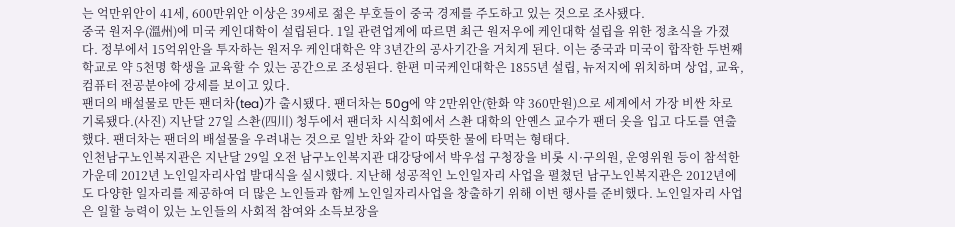는 억만위안이 41세, 600만위안 이상은 39세로 젊은 부호들이 중국 경제를 주도하고 있는 것으로 조사됐다.
중국 원저우(溫州)에 미국 케인대학이 설립된다. 1일 관련업계에 따르면 최근 원저우에 케인대학 설립을 위한 정초식을 가졌다. 정부에서 15억위안을 투자하는 원저우 케인대학은 약 3년간의 공사기간을 거치게 된다. 이는 중국과 미국이 합작한 두번째 학교로 약 5천명 학생을 교육할 수 있는 공간으로 조성된다. 한편 미국케인대학은 1855년 설립, 뉴저지에 위치하며 상업, 교육, 컴퓨터 전공분야에 강세를 보이고 있다.
팬더의 배설물로 만든 팬더차(tea)가 출시됐다. 팬더차는 50g에 약 2만위안(한화 약 360만원)으로 세계에서 가장 비싼 차로 기록됐다.(사진) 지난달 27일 스촨(四川) 청두에서 팬더차 시식회에서 스촨 대학의 안옌스 교수가 팬더 옷을 입고 다도를 연출했다. 팬더차는 팬더의 배설물을 우려내는 것으로 일반 차와 같이 따뜻한 물에 타먹는 형태다.
인천남구노인복지관은 지난달 29일 오전 남구노인복지관 대강당에서 박우섭 구청장을 비롯 시·구의원, 운영위원 등이 참석한 가운데 2012년 노인일자리사업 발대식을 실시했다. 지난해 성공적인 노인일자리 사업을 펼쳤던 남구노인복지관은 2012년에도 다양한 일자리를 제공하여 더 많은 노인들과 함께 노인일자리사업을 창출하기 위해 이번 행사를 준비했다. 노인일자리 사업은 일할 능력이 있는 노인들의 사회적 참여와 소득보장을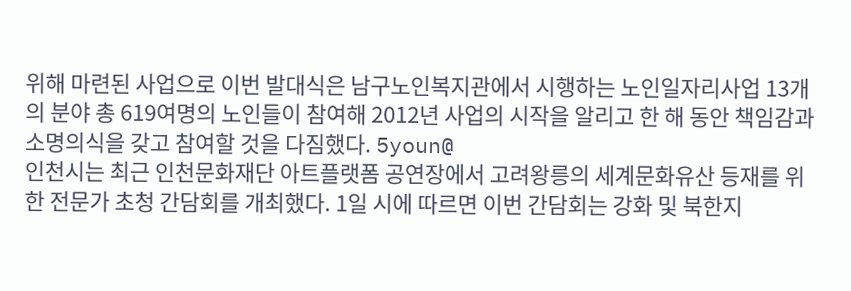위해 마련된 사업으로 이번 발대식은 남구노인복지관에서 시행하는 노인일자리사업 13개의 분야 총 619여명의 노인들이 참여해 2012년 사업의 시작을 알리고 한 해 동안 책임감과 소명의식을 갖고 참여할 것을 다짐했다. 5youn@
인천시는 최근 인천문화재단 아트플랫폼 공연장에서 고려왕릉의 세계문화유산 등재를 위한 전문가 초청 간담회를 개최했다. 1일 시에 따르면 이번 간담회는 강화 및 북한지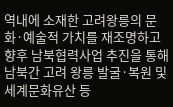역내에 소재한 고려왕릉의 문화·예술적 가치를 재조명하고 향후 남북협력사업 추진을 통해 남북간 고려 왕릉 발굴·복원 및 세계문화유산 등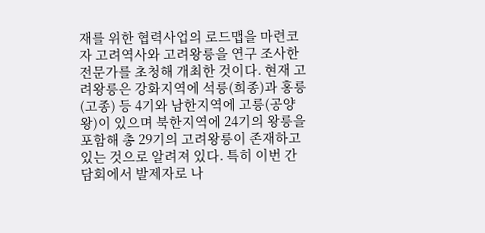재를 위한 협력사업의 로드맵을 마련코자 고려역사와 고려왕릉을 연구 조사한 전문가를 초청해 개최한 것이다. 현재 고려왕릉은 강화지역에 석릉(희종)과 홍릉(고종) 등 4기와 남한지역에 고릉(공양왕)이 있으며 북한지역에 24기의 왕릉을 포함해 총 29기의 고려왕릉이 존재하고 있는 것으로 알려져 있다. 특히 이번 간담회에서 발제자로 나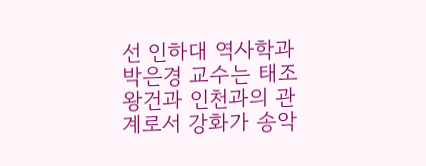선 인하대 역사학과 박은경 교수는 태조 왕건과 인천과의 관계로서 강화가 송악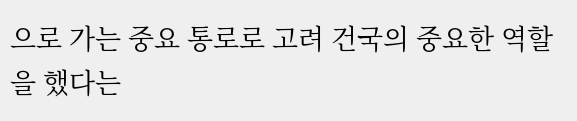으로 가는 중요 통로로 고려 건국의 중요한 역할을 했다는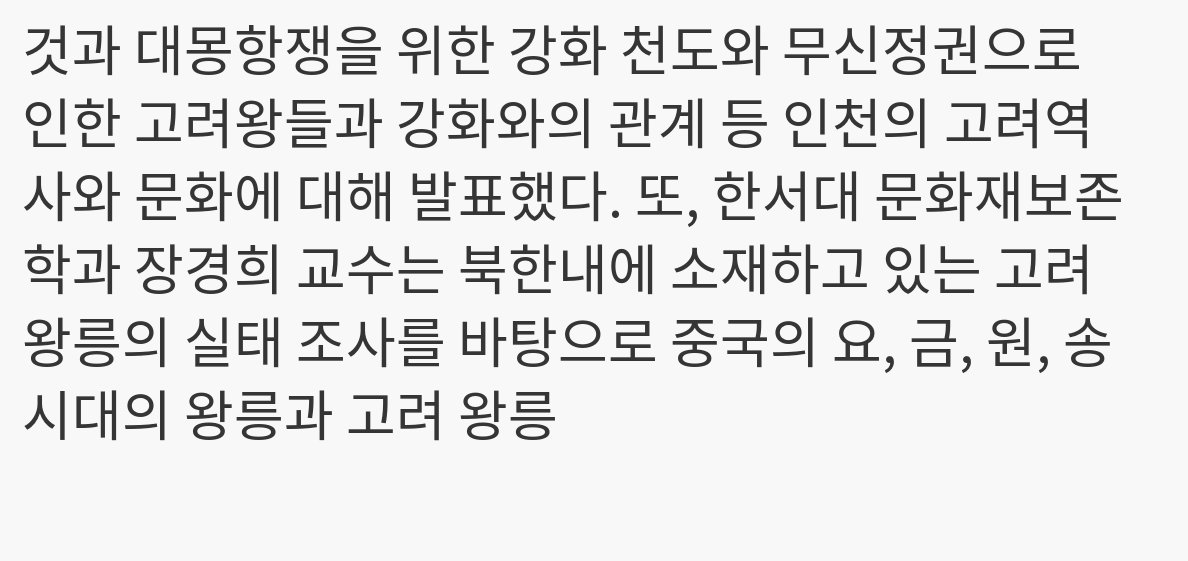것과 대몽항쟁을 위한 강화 천도와 무신정권으로 인한 고려왕들과 강화와의 관계 등 인천의 고려역사와 문화에 대해 발표했다. 또, 한서대 문화재보존학과 장경희 교수는 북한내에 소재하고 있는 고려왕릉의 실태 조사를 바탕으로 중국의 요, 금, 원, 송시대의 왕릉과 고려 왕릉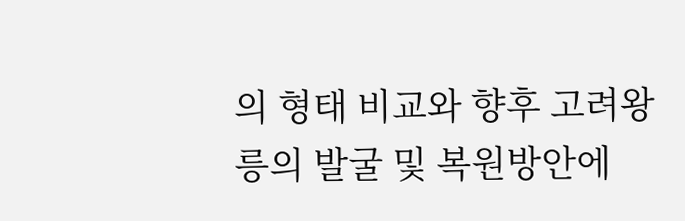의 형태 비교와 향후 고려왕릉의 발굴 및 복원방안에